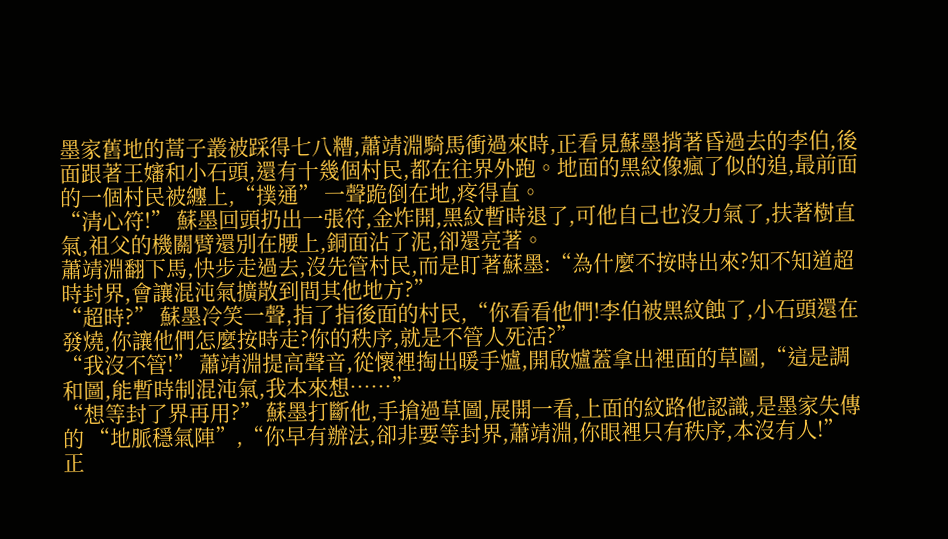墨家舊地的蒿子叢被踩得七八糟,蕭靖淵騎馬衝過來時,正看見蘇墨揹著昏過去的李伯,後面跟著王嬸和小石頭,還有十幾個村民,都在往界外跑。地面的黑紋像瘋了似的追,最前面的一個村民被纏上,“撲通” 一聲跪倒在地,疼得直。
“清心符!” 蘇墨回頭扔出一張符,金炸開,黑紋暫時退了,可他自己也沒力氣了,扶著樹直氣,祖父的機關臂還別在腰上,銅面沾了泥,卻還亮著。
蕭靖淵翻下馬,快步走過去,沒先管村民,而是盯著蘇墨:“為什麼不按時出來?知不知道超時封界,會讓混沌氣擴散到間其他地方?”
“超時?” 蘇墨冷笑一聲,指了指後面的村民,“你看看他們!李伯被黑紋蝕了,小石頭還在發燒,你讓他們怎麼按時走?你的秩序,就是不管人死活?”
“我沒不管!” 蕭靖淵提高聲音,從懷裡掏出暖手爐,開啟爐蓋拿出裡面的草圖,“這是調和圖,能暫時制混沌氣,我本來想……”
“想等封了界再用?” 蘇墨打斷他,手搶過草圖,展開一看,上面的紋路他認識,是墨家失傳的 “地脈穩氣陣”,“你早有辦法,卻非要等封界,蕭靖淵,你眼裡只有秩序,本沒有人!”
正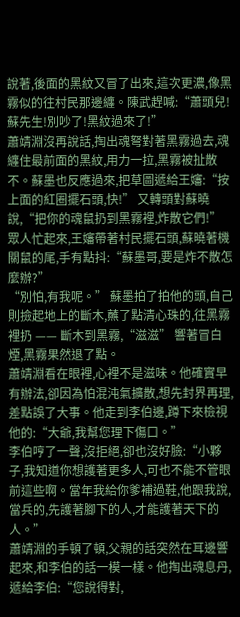說著,後面的黑紋又冒了出來,這次更濃,像黑霧似的往村民那邊纏。陳武趕喊:“蕭頭兒!蘇先生!別吵了!黑紋過來了!”
蕭靖淵沒再說話,掏出魂弩對著黑霧過去,魂纏住最前面的黑紋,用力一拉,黑霧被扯散不。蘇墨也反應過來,把草圖遞給王嬸:“按上面的紅圈擺石頭,快!” 又轉頭對蘇曉說,“把你的魂鼠扔到黑霧裡,炸散它們!”
眾人忙起來,王嬸帶著村民擺石頭,蘇曉著機關鼠的尾,手有點抖:“蘇墨哥,要是炸不散怎麼辦?”
“別怕,有我呢。” 蘇墨拍了拍他的頭,自己則撿起地上的斷木,蘸了點清心珠的,往黑霧裡扔 —— 斷木到黑霧,“滋滋” 響著冒白煙,黑霧果然退了點。
蕭靖淵看在眼裡,心裡不是滋味。他確實早有辦法,卻因為怕混沌氣擴散,想先封界再理,差點誤了大事。他走到李伯邊,蹲下來檢視他的:“大爺,我幫您理下傷口。”
李伯哼了一聲,沒拒絕,卻也沒好臉:“小夥子,我知道你想護著更多人,可也不能不管眼前這些啊。當年我給你爹補過鞋,他跟我說,當兵的,先護著腳下的人,才能護著天下的人。”
蕭靖淵的手頓了頓,父親的話突然在耳邊響起來,和李伯的話一模一樣。他掏出魂息丹,遞給李伯:“您說得對,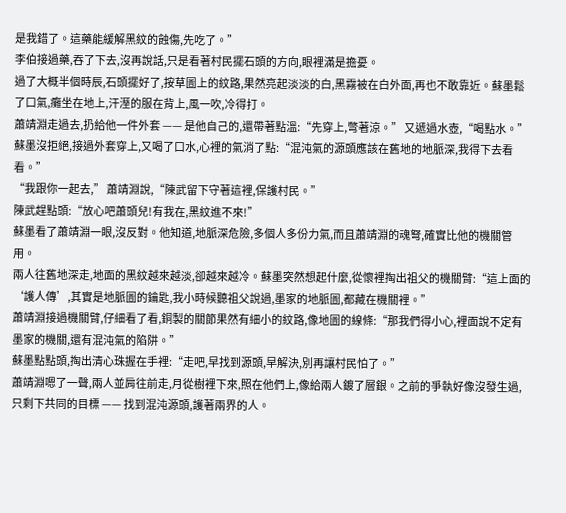是我錯了。這藥能緩解黑紋的蝕傷,先吃了。”
李伯接過藥,吞了下去,沒再說話,只是看著村民擺石頭的方向,眼裡滿是擔憂。
過了大概半個時辰,石頭擺好了,按草圖上的紋路,果然亮起淡淡的白,黑霧被在白外面,再也不敢靠近。蘇墨鬆了口氣,癱坐在地上,汗溼的服在背上,風一吹,冷得打。
蕭靖淵走過去,扔給他一件外套 —— 是他自己的,還帶著點溫:“先穿上,彆著涼。” 又遞過水壺,“喝點水。”
蘇墨沒拒絕,接過外套穿上,又喝了口水,心裡的氣消了點:“混沌氣的源頭應該在舊地的地脈深,我得下去看看。”
“我跟你一起去,” 蕭靖淵說,“陳武留下守著這裡,保護村民。”
陳武趕點頭:“放心吧蕭頭兒!有我在,黑紋進不來!”
蘇墨看了蕭靖淵一眼,沒反對。他知道,地脈深危險,多個人多份力氣,而且蕭靖淵的魂弩,確實比他的機關管用。
兩人往舊地深走,地面的黑紋越來越淡,卻越來越冷。蘇墨突然想起什麼,從懷裡掏出祖父的機關臂:“這上面的‘護人傳’,其實是地脈圖的鑰匙,我小時候聽祖父說過,墨家的地脈圖,都藏在機關裡。”
蕭靖淵接過機關臂,仔細看了看,銅製的關節果然有細小的紋路,像地圖的線條:“那我們得小心,裡面說不定有墨家的機關,還有混沌氣的陷阱。”
蘇墨點點頭,掏出清心珠握在手裡:“走吧,早找到源頭,早解決,別再讓村民怕了。”
蕭靖淵嗯了一聲,兩人並肩往前走,月從樹裡下來,照在他們上,像給兩人鍍了層銀。之前的爭執好像沒發生過,只剩下共同的目標 —— 找到混沌源頭,護著兩界的人。